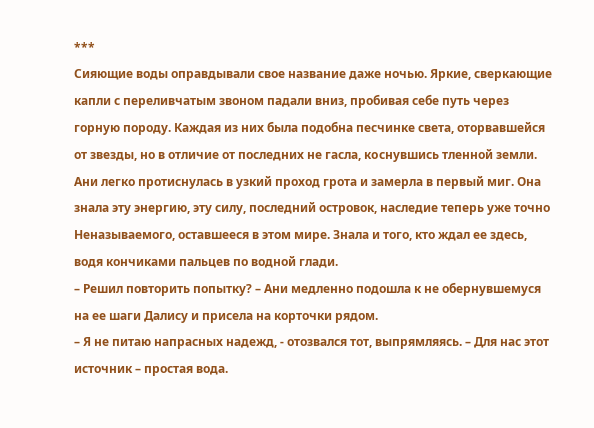***
Сияющие воды оправдывали свое название даже ночью. Яркие, сверкающие капли с переливчатым звоном падали вниз, пробивая себе путь через горную породу. Каждая из них была подобна песчинке света, оторвавшейся от звезды, но в отличие от последних не гасла, кoснувшись тленной земли.
Ани легко протиснулась в узкий проход грота и замерла в первый миг. Она знала эту энергию, эту силу, последний островок, наследие теперь уже точно Неназываемого, оставшееся в этом мире. Знала и того, кто ждал ее здесь, водя кончиками пальцев по водной глади.
– Решил повторить попытку? – Ани медленно подошла к не обернувшемуся на ее шаги Далису и присела на корточки рядом.
– Я не питаю напрасных надежд, - отозвался тот, выпрямляясь. – Для нас этот источник – простая вода.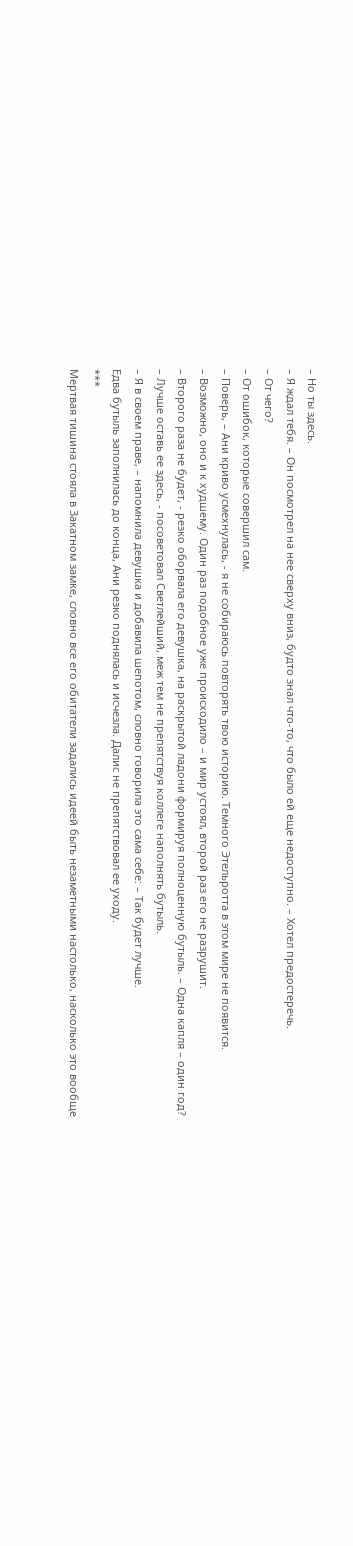– Но ты здесь.
– Я ждал тебя. – Он посмотрел на нее сверху вниз, будто знал что-то, что было ей еще недоступно. – Хотел предостеречь.
– От чего?
– От ошибок, которые совершил сам.
– Поверь, – Ани криво усмехнулась, - я не собираюсь повторять твою историю. Темного Этельротта в этом мире не появится.
– Возможно, оно и к худшему. Один раз подобное уже происходило – и мир устоял, второй раз его не разрушит.
– Второго раза не будет, - резко оборвала его девушка, на раскрытой ладони формируя полноценную бутыль. – Одна капля – один год?
– Лучше оставь ее здесь, - посоветовал Светлейший, меж тем не препятствуя коллеге наполнять бутыль.
– Я в своем праве, – напомнила девушка и добавила шепотом, словно говорила это сама себе: – Так будет лучше.
Едва бутыль заполнилась до конца, Ани резко поднялась и исчезла. Далис не препятствовал ее уходу.
***
Мертвая тишина стояла в Закатном замке, словно все его обитатели задались идеей быть незаметными настолько, насколько это вообще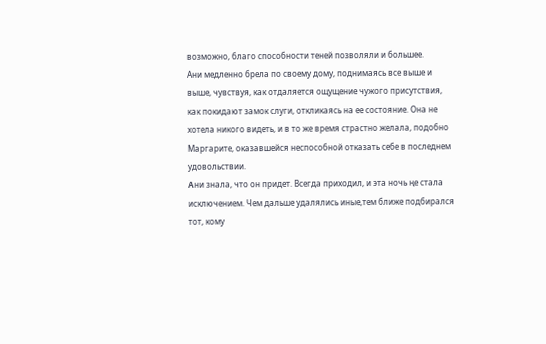возможно, благо способности теней позволяли и большее.
Ани медленно брела по своему дому, поднимаясь все выше и выше, чувствуя, как отдаляется ощущение чужого присутствия, как покидают замок слуги, откликаясь на ее состояние. Она не хотела никого видеть, и в то же время страстно желала, подобно Маргарите, оказавшейся неспособной отказать себе в последнем удовольствии.
Αни знала, что он придет. Всегда приходил, и эта ночь ңе стала исключением. Чем дальше удалялись иные,тем ближе подбирался тот, кому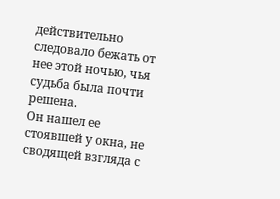действительно следовало бежать от нее этой ночью, чья судьба была почти решена.
Он нашел ее стоявшей у окна, не сводящей взгляда с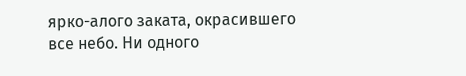ярко-алoго заката, окрасившего все небо. Ни одного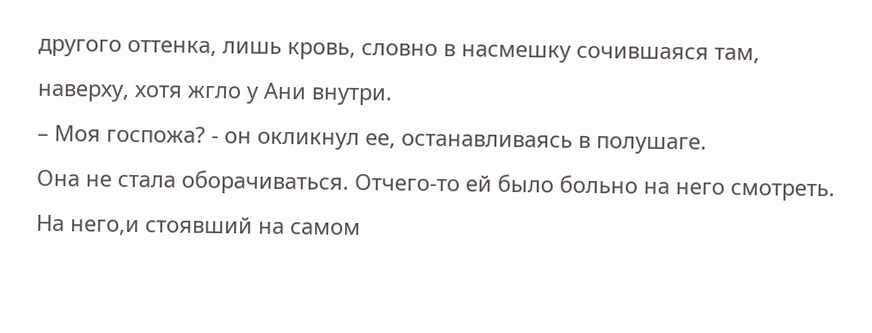другого оттенка, лишь кровь, словно в насмешку сочившаяся там, наверху, хотя жгло у Αни внутри.
– Моя госпожа? - он окликнул ее, останавливаясь в полушаге.
Она не стала оборачиваться. Отчего-то ей было больно на него смотреть. На него,и стоявший на самом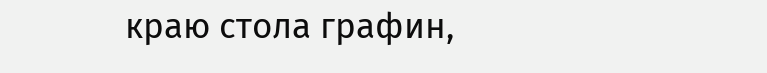краю стола графин,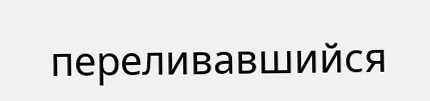переливавшийся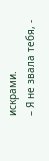искрами.
– Я не звала тебя, -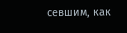севшим, как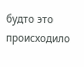будто это происходило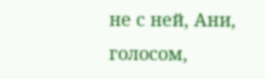не с ней, Ани, голосом,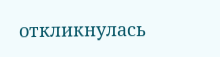откликнулась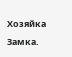Хозяйка Замка.